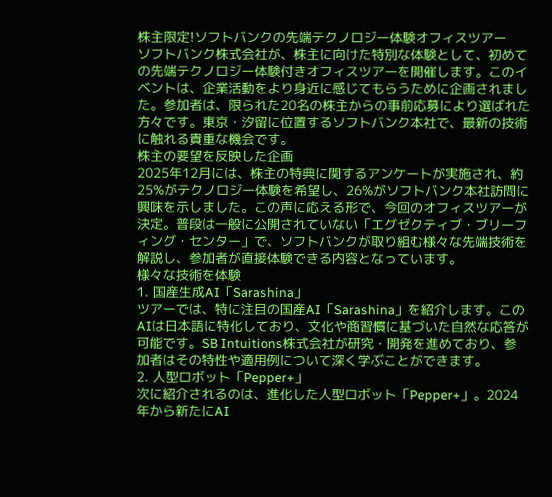株主限定!ソフトバンクの先端テクノロジー体験オフィスツアー
ソフトバンク株式会社が、株主に向けた特別な体験として、初めての先端テクノロジー体験付きオフィスツアーを開催します。このイベントは、企業活動をより身近に感じてもらうために企画されました。参加者は、限られた20名の株主からの事前応募により選ばれた方々です。東京・汐留に位置するソフトバンク本社で、最新の技術に触れる貴重な機会です。
株主の要望を反映した企画
2025年12月には、株主の特典に関するアンケートが実施され、約25%がテクノロジー体験を希望し、26%がソフトバンク本社訪問に興味を示しました。この声に応える形で、今回のオフィスツアーが決定。普段は一般に公開されていない「エグゼクティブ・ブリーフィング・センター」で、ソフトバンクが取り組む様々な先端技術を解説し、参加者が直接体験できる内容となっています。
様々な技術を体験
1. 国産生成AI「Sarashina」
ツアーでは、特に注目の国産AI「Sarashina」を紹介します。このAIは日本語に特化しており、文化や商習慣に基づいた自然な応答が可能です。SB Intuitions株式会社が研究・開発を進めており、参加者はその特性や適用例について深く学ぶことができます。
2. 人型ロボット「Pepper+」
次に紹介されるのは、進化した人型ロボット「Pepper+」。2024年から新たにAI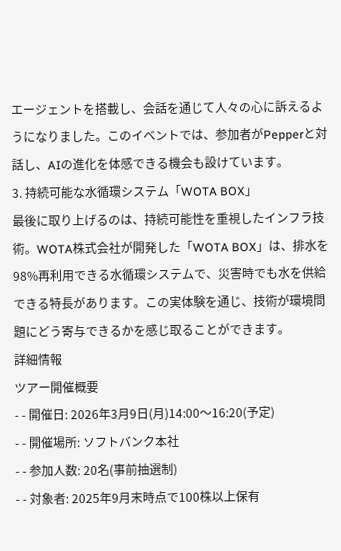エージェントを搭載し、会話を通じて人々の心に訴えるようになりました。このイベントでは、参加者がPepperと対話し、AIの進化を体感できる機会も設けています。
3. 持続可能な水循環システム「WOTA BOX」
最後に取り上げるのは、持続可能性を重視したインフラ技術。WOTA株式会社が開発した「WOTA BOX」は、排水を98%再利用できる水循環システムで、災害時でも水を供給できる特長があります。この実体験を通じ、技術が環境問題にどう寄与できるかを感じ取ることができます。
詳細情報
ツアー開催概要
- - 開催日: 2026年3月9日(月)14:00〜16:20(予定)
- - 開催場所: ソフトバンク本社
- - 参加人数: 20名(事前抽選制)
- - 対象者: 2025年9月末時点で100株以上保有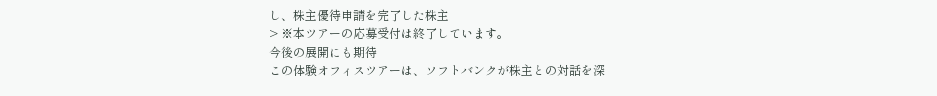し、株主優待申請を完了した株主
> ※本ツアーの応募受付は終了しています。
今後の展開にも期待
この体験オフィスツアーは、ソフトバンクが株主との対話を深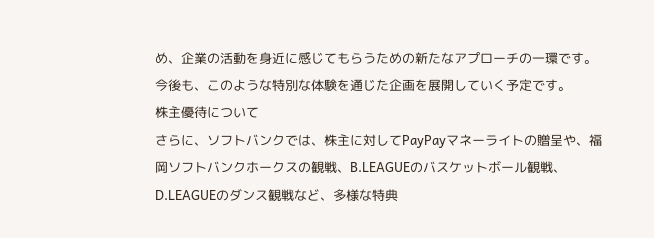め、企業の活動を身近に感じてもらうための新たなアプローチの一環です。今後も、このような特別な体験を通じた企画を展開していく予定です。
株主優待について
さらに、ソフトバンクでは、株主に対してPayPayマネーライトの贈呈や、福岡ソフトバンクホークスの観戦、B.LEAGUEのバスケットボール観戦、D.LEAGUEのダンス観戦など、多様な特典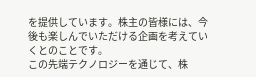を提供しています。株主の皆様には、今後も楽しんでいただける企画を考えていくとのことです。
この先端テクノロジーを通じて、株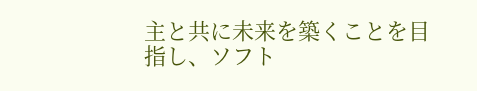主と共に未来を築くことを目指し、ソフト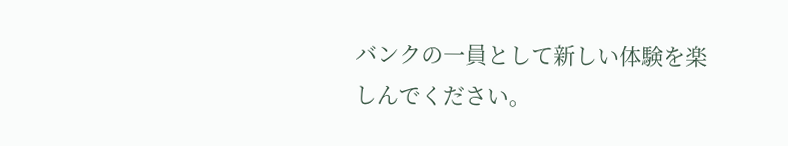バンクの一員として新しい体験を楽しんでください。